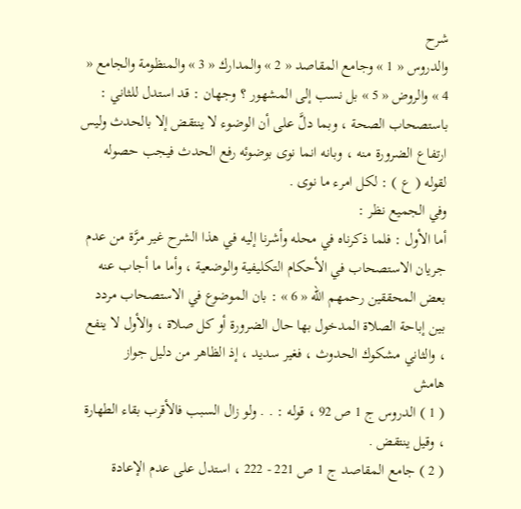شرح
والدروس « 1 » وجامع المقاصد « 2 » والمدارك « 3 » والمنظومة والجامع « 4 » والروض « 5 » بل نسب إلى المشهور ؟ وجهان : قد استدل للثاني : باستصحاب الصحة ، وبما دلَّ على أن الوضوء لا ينتقض إلا بالحدث وليس ارتفاع الضرورة منه ، وبانه انما نوى بوضوئه رفع الحدث فيجب حصوله لقوله ( ع ) : لكل امرء ما نوى .
وفي الجميع نظر :
أما الأول : فلما ذكرناه في محله وأشرنا إليه في هذا الشرح غير مرَّة من عدم جريان الاستصحاب في الأحكام التكليفية والوضعية ، وأما ما أجاب عنه بعض المحققين رحمهم الله « 6 » : بان الموضوع في الاستصحاب مردد بين إباحة الصلاة المدخول بها حال الضرورة أو كل صلاة ، والأول لا ينفع ، والثاني مشكوك الحدوث ، فغير سديد ، إذ الظاهر من دليل جواز
هامش
( 1 ) الدروس ج 1 ص 92 ، قوله : . . ولو زال السبب فالأقرب بقاء الطهارة ، وقيل ينتقض .
( 2 ) جامع المقاصد ج 1 ص 221 - 222 ، استدل على عدم الإعادة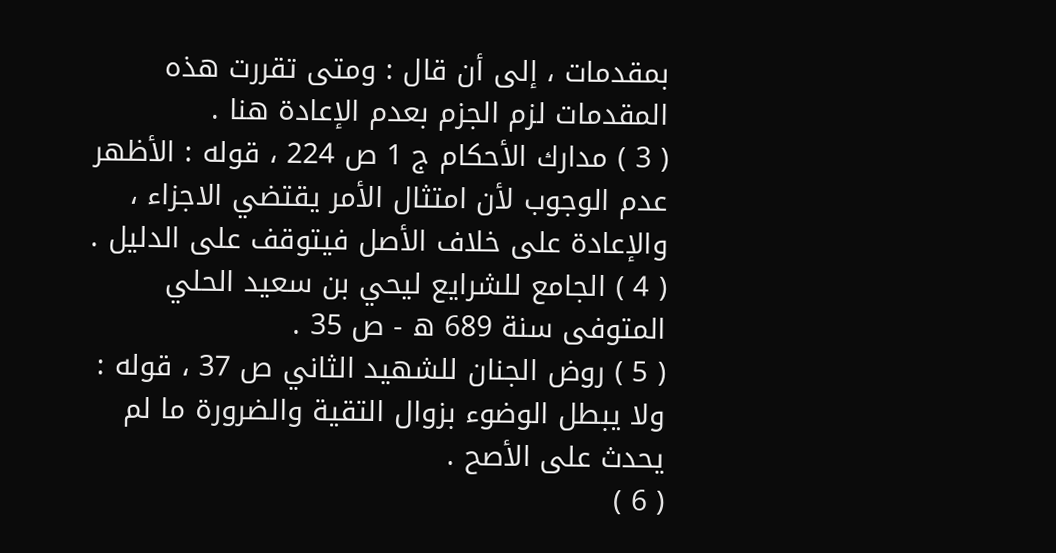بمقدمات ، إلى أن قال : ومتى تقررت هذه المقدمات لزم الجزم بعدم الإعادة هنا .
( 3 ) مدارك الأحكام ج 1 ص 224 ، قوله : الأظهر عدم الوجوب لأن امتثال الأمر يقتضي الاجزاء ، والإعادة على خلاف الأصل فيتوقف على الدليل .
( 4 ) الجامع للشرايع ليحي بن سعيد الحلي المتوفى سنة 689 ه - ص 35 .
( 5 ) روض الجنان للشهيد الثاني ص 37 ، قوله : ولا يبطل الوضوء بزوال التقية والضرورة ما لم يحدث على الأصح .
( 6 )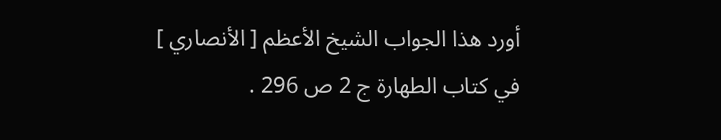أورد هذا الجواب الشيخ الأعظم [ الأنصاري ] في كتاب الطهارة ج 2 ص 296 .